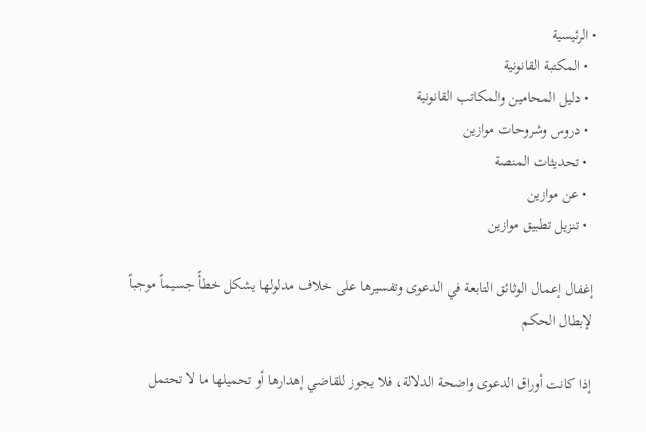• الرئيسية
  • المكتبة القانونية
  • دليل المحامين والمكاتب القانونية
  • دروس وشروحات موازين
  • تحديثات المنصة
  • عن موازين
  • تنزيل تطبيق موازين

إغفال إعمال الوثائق التابعة في الدعوى وتفسيرها على خلاف مدلولها يشكل خطأً جسيماً موجباً لإبطال الحكم

إذا كانت أوراق الدعوى واضحة الدلالة، فلا يجوز للقاضي إهدارها أو تحميلها ما لا تحتمل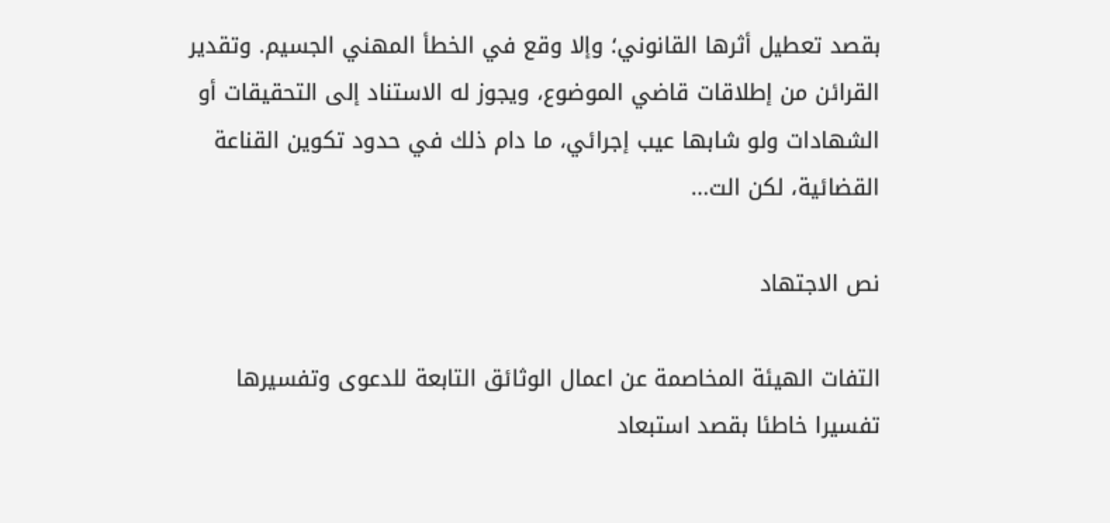بقصد تعطيل أثرها القانوني؛ وإلا وقع في الخطأ المهني الجسيم. وتقدير القرائن من إطلاقات قاضي الموضوع، ويجوز له الاستناد إلى التحقيقات أو الشهادات ولو شابها عيب إجرائي، ما دام ذلك في حدود تكوين القناعة القضائية، لكن الت...

نص الاجتهاد

التفات الهيئة المخاصمة عن اعمال الوثائق التابعة للدعوى وتفسيرها تفسيرا خاطئا بقصد استبعاد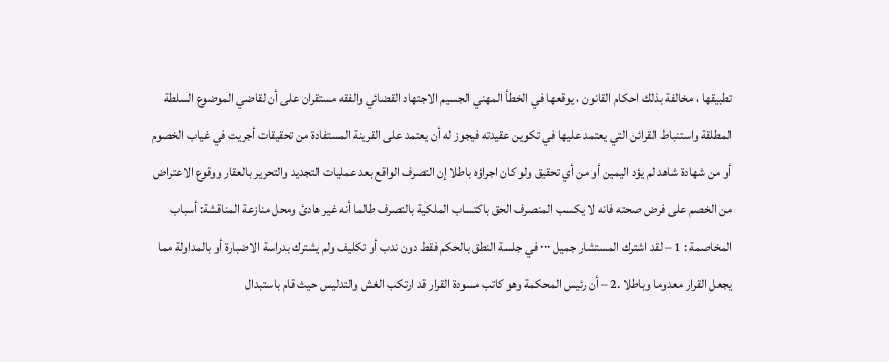تطبيقها ، مخالفة بذلك احكام القانون ، يوقعها في الخطأ المهني الجسيم الاجتهاد القضائي والفقه مستقران على أن لقاضي الموضوع السلطة المطلقة واستنباط القرائن التي يعتمد عليها في تكوين عقيدته فيجوز له أن يعتمد على القرينة المستفادة من تحقيقات أجريت في غياب الخصوم أو من شهادة شاهد لم يؤد اليمين أو من أي تحقيق ولو كان اجراؤه باطلا إن التصرف الواقع بعد عمليات التجديد والتحرير بالعقار ووقوع الاعتراض من الخصم على فرض صحته فانه لا يكسب المنصرف الحق باكتساب الملكية بالتصرف طالما أنه غير هادئ ومحل منازعة المناقشة: أسباب المخاصمة : 1 – لقد اشترك المستشار جميل ۰۰۰ في جلسة النطق بالحكم فقط دون ندب أو تكليف ولم يشترك بدراسة الاضبارة أو بالمداولة مما يجعل القرار معدوما وباطلا .2 – أن رئيس المحكمة وهو كاتب مسودة القرار قد ارتكب الغش والتدليس حيث قام باستبدال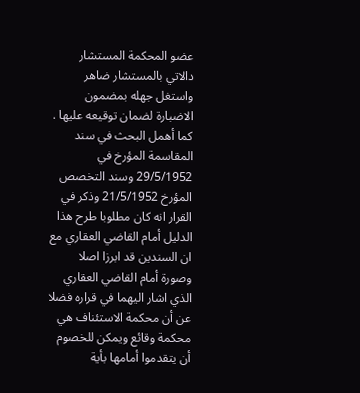عضو المحكمة المستشار دالاتي بالمستشار ضاهر واستغل جهله بمضمون الاضبارة لضمان توقيعه عليها . كما أهمل البحث في سند المقاسمة المؤرخ في 29/5/1952 وسند التخصص المؤرخ 21/5/1952 وذكر في القرار انه كان مطلوبا طرح هذا الدليل أمام القاضي العقاري مع ان السندين قد ابرزا اصلا وصورة أمام القاضي العقاري الذي اشار اليهما في قراره فضلا عن أن محكمة الاستئناف هي محكمة وقائع ويمكن للخصوم أن يتقدموا أمامها بأية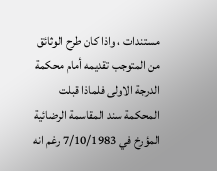مستندات ، واذا كان طرح الوثائق من المتوجب تقديمه أمام محكمة الدرجة الاولى فلماذا قبلت المحكمة سند المقاسمة الرضائية المؤرخ في 7/10/1983 رغم انه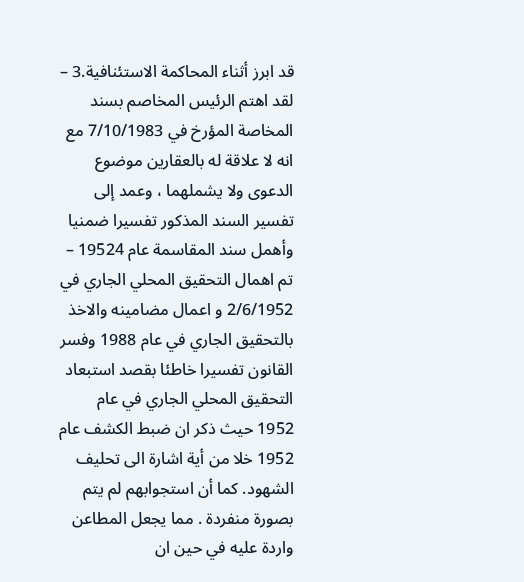قد ابرز أثناء المحاكمة الاستئنافية.3 – لقد اهتم الرئيس المخاصم بسند المخاصة المؤرخ في 7/10/1983 مع انه لا علاقة له بالعقارين موضوع الدعوى ولا يشملهما ، وعمد إلى تفسير السند المذكور تفسيرا ضمنيا وأهمل سند المقاسمة عام 19524 – تم اهمال التحقيق المحلي الجاري في 2/6/1952 و اعمال مضامينه والاخذ بالتحقيق الجاري في عام 1988 وفسر القانون تفسيرا خاطئا بقصد استبعاد التحقيق المحلي الجاري في عام 1952 حيث ذكر ان ضبط الكشف عام 1952 خلا من أية اشارة الى تحليف الشهود. كما أن استجوابهم لم يتم بصورة منفردة . مما يجعل المطاعن واردة عليه في حين ان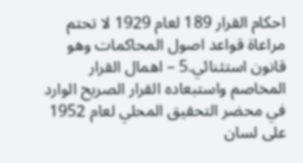احكام القرار 189 لعام 1929 لا تحتم مراعاة قواعد اصول المحاكمات وهو قانون استثنائي.5 – اهمال القرار المخاصم واستبعاده القرار الصريح الوارد في محضر التحقيق المحلي لعام 1952 على لسان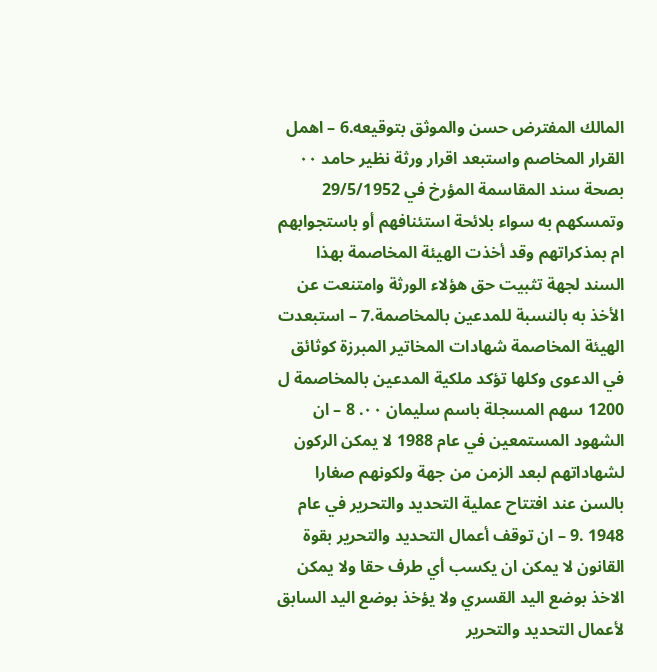المالك المفترض حسن والموثق بتوقيعه.6 – اهمل القرار المخاصم واستبعد اقرار ورثة نظير حامد ۰۰ بصحة سند المقاسمة المؤرخ في 29/5/1952 وتمسكھم به سواء بلائحة استئنافهم أو باستجوابهم ام بمذكراتهم وقد أخذت الهيئة المخاصمة بهذا السند لجهة تثبيت حق هؤلاء الورثة وامتنعت عن الأخذ به بالنسبة للمدعين بالمخاصمة.7 – استبعدت الهيئة المخاصمة شهادات المخاتير المبرزة كوثائق في الدعوى وكلها تؤكد ملكية المدعين بالمخاصمة ل 1200 سهم المسجلة باسم سليمان ۰۰. 8 – ان الشهود المستمعين في عام 1988 لا يمكن الركون لشهاداتهم لبعد الزمن من جهة ولكونهم صغارا بالسن عند افتتاح عملية التحديد والتحرير في عام 1948 .9 – ان توقف أعمال التحديد والتحرير بقوة القانون لا يمكن ان يكسب أي طرف حقا ولا يمكن الاخذ بوضع اليد القسري ولا يؤخذ بوضع اليد السابق لأعمال التحديد والتحرير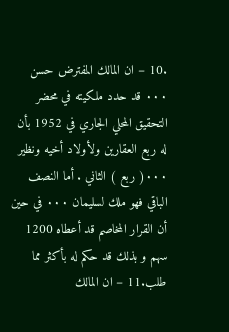.10 – ان المالك المفترض حسن ۰۰۰ قد حدد ملكيته في محضر التحقيق المحلي الجاري في 1952 بأن له ربع العقارين ولأولاد أخيه ونظير ۰۰۰( ربع ) الثاني . أما النصف الباقي فهو ملك لسليمان ۰۰۰ في حين أن القرار المخاصم قد أعطاه 1200 سهم و بذلك قد حكم له بأكثر مما طلب.11 – ان المالك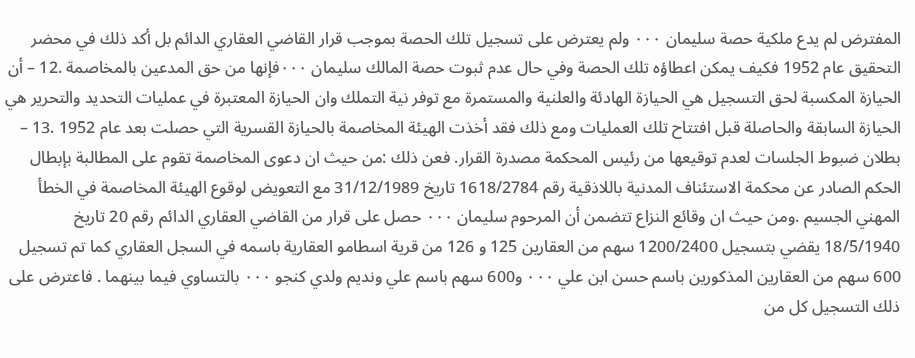المفترض لم يدع ملكية حصة سليمان ۰۰۰ ولم يعترض على تسجيل تلك الحصة بموجب قرار القاضي العقاري الدائم بل أكد ذلك في محضر التحقيق عام 1952 فكيف يمكن اعطاؤه تلك الحصة وفي حال عدم ثبوت حصة المالك سليمان ۰۰۰فإنها من حق المدعين بالمخاصمة .12 – أن الحيازة المكسبة لحق التسجيل هي الحيازة الهادئة والعلنية والمستمرة مع توفر نية التملك وان الحيازة المعتبرة في عمليات التحديد والتحرير هي الحيازة السابقة والحاصلة قبل افتتاح تلك العمليات ومع ذلك فقد أخذت الهيئة المخاصمة بالحيازة القسرية التي حصلت بعد عام 1952 .13 – بطلان ضبوط الجلسات لعدم توقيعها من رئيس المحكمة مصدرة القرار. فعن ذلك :من حيث ان دعوى المخاصمة تقوم على المطالبة بإبطال الحكم الصادر عن محكمة الاستئناف المدنية باللاذقية رقم 1618/2784 تاريخ 31/12/1989 مع التعويض لوقوع الهيئة المخاصمة في الخطأ المهني الجسيم .ومن حيث ان وقائع النزاع تتضمن أن المرحوم سليمان ۰۰۰ حصل على قرار من القاضي العقاري الدائم رقم 20 تاريخ 18/5/1940 يقضي بتسجيل 1200/2400 سهم من العقارين 125 و 126 من قرية اسطامو العقارية باسمه في السجل العقاري كما تم تسجيل 600 سهم من العقارين المذكورين باسم حسن ابن علي ۰۰۰ و600 سهم باسم علي ونديم ولدي كنجو ۰۰۰ بالتساوي فيما بينهما . فاعترض على ذلك التسجيل كل من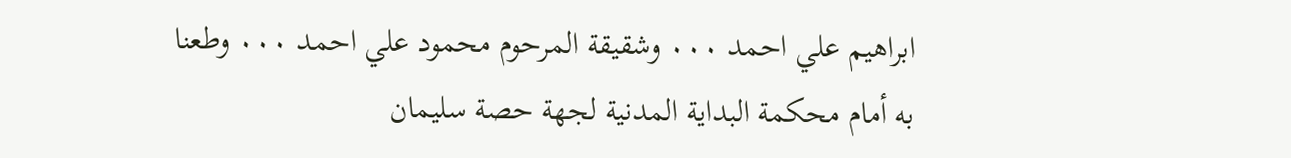ابراهيم علي احمد ۰۰۰ وشقيقة المرحوم محمود علي احمد ۰۰۰ وطعنا به أمام محكمة البداية المدنية لجهة حصة سليمان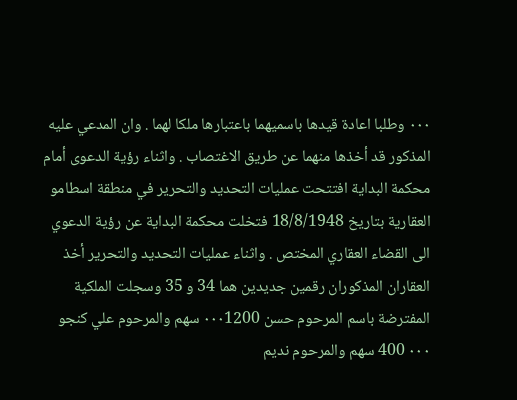۰۰۰ وطلبا اعادة قيدها باسميهما باعتبارها ملكا لهما . وان المدعي عليه المذكور قد أخذها منهما عن طريق الاغتصاب . واثناء رؤية الدعوى أمام محكمة البداية افتتحت عمليات التحديد والتحرير في منطقة اسطامو العقارية بتاريخ 18/8/1948 فتخلت محكمة البداية عن رؤية الدعوي الى القضاء العقاري المختص . واثناء عمليات التحديد والتحرير أخذ العقاران المذكوران رقمين جديدين هما 34 و 35 وسجلت الملكية المفترضة باسم المرحوم حسن ۰۰۰1200 سهم والمرحوم علي كنجو ۰۰۰ 400 سهم والمرحوم نديم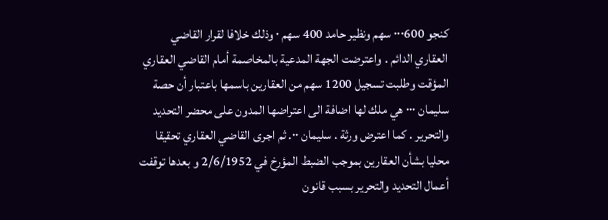کنجو ۰۰۰600 سهم ونظير حامد 400 سهم ۰ وذلك خلافا لقرار القاضي العقاري الدائم . واعترضت الجهة المدعية بالمخاصمة أمام القاضي العقاري المؤقت وطلبت تسجيل 1200 سهم من العقارين باسمها باعتبار أن حصة سليمان ۰۰۰ هي ملك لها اضافة الى اعتراضها المدون على محضر التحديد والتحرير . كما اعترض ورثة . سليمان ۰۰. ثم اجرى القاضي العقاري تحقيقا محليا بشأن العقارين بموجب الضبط المؤرخ في 2/6/1952 و بعدها توقفت أعمال التحديد والتحرير بسبب قانون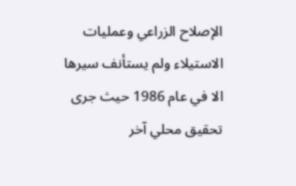الإصلاح الزراعي وعمليات الاستيلاء ولم يستأنف سيرها الا في عام 1986 حيث جرى تحقيق محلي آخر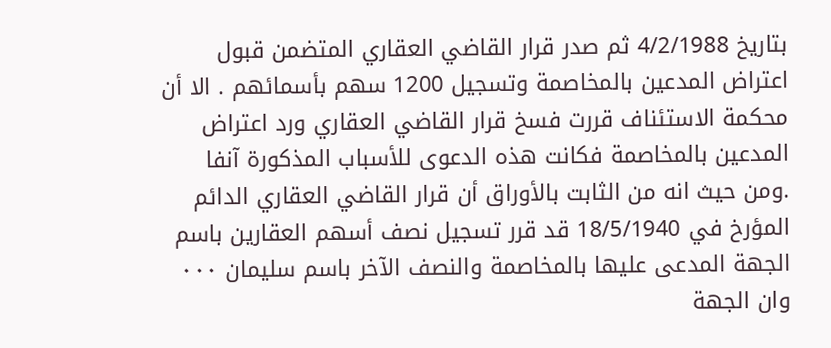بتاريخ 4/2/1988 ثم صدر قرار القاضي العقاري المتضمن قبول اعتراض المدعين بالمخاصمة وتسجيل 1200 سهم بأسمائهم . الا أن محكمة الاستئناف قررت فسخ قرار القاضي العقاري ورد اعتراض المدعين بالمخاصمة فكانت هذه الدعوى للأسباب المذكورة آنفا .ومن حيث انه من الثابت بالأوراق أن قرار القاضي العقاري الدائم المؤرخ في 18/5/1940 قد قرر تسجيل نصف أسهم العقارين باسم الجهة المدعى عليها بالمخاصمة والنصف الآخر باسم سليمان ۰۰۰ وان الجهة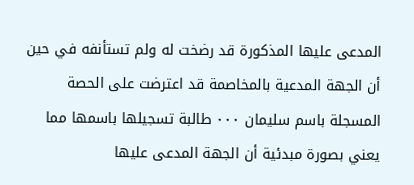المدعى عليها المذكورة قد رضخت له ولم تستأنفه في حين أن الجهة المدعية بالمخاصمة قد اعترضت على الحصة المسجلة باسم سليمان ۰۰۰ طالبة تسجيلها باسمها مما يعني بصورة مبدئية أن الجهة المدعى عليها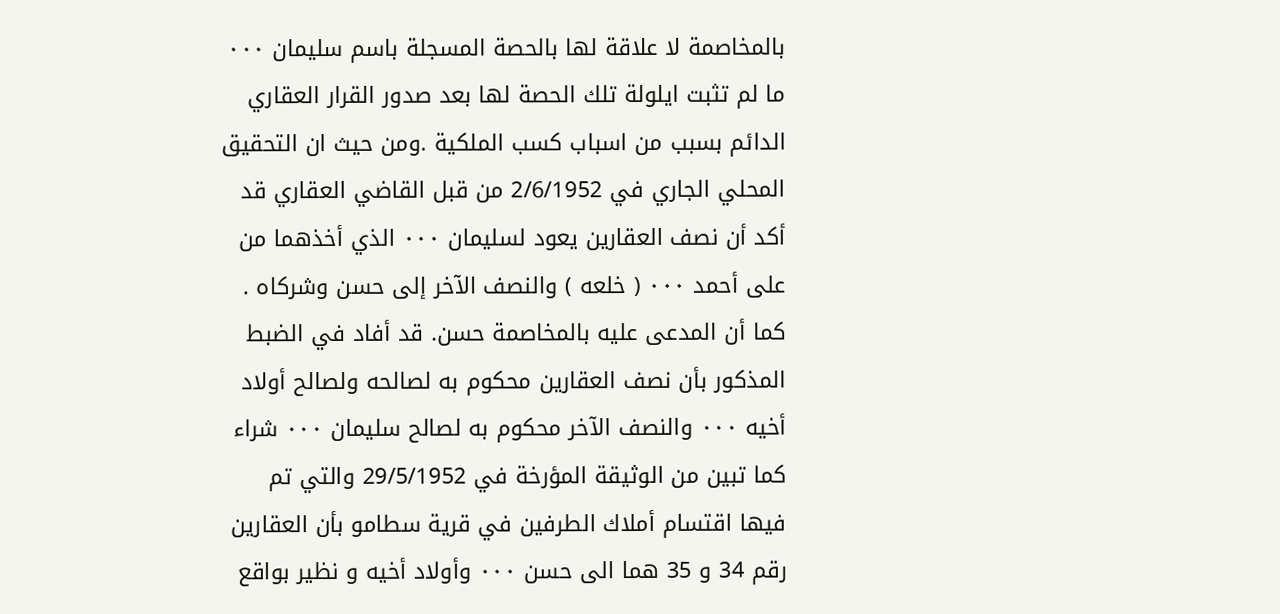بالمخاصمة لا علاقة لها بالحصة المسجلة باسم سليمان ۰۰۰ ما لم تثبت ايلولة تلك الحصة لها بعد صدور القرار العقاري الدائم بسبب من اسباب كسب الملكية .ومن حيث ان التحقيق المحلي الجاري في 2/6/1952 من قبل القاضي العقاري قد أكد أن نصف العقارين يعود لسليمان ۰۰۰ الذي أخذهما من على أحمد ۰۰۰ ( خلعه ) والنصف الآخر إلى حسن وشركاه . كما أن المدعى عليه بالمخاصمة حسن. قد أفاد في الضبط المذكور بأن نصف العقارين محكوم به لصالحه ولصالح أولاد أخيه ۰۰۰ والنصف الآخر محكوم به لصالح سليمان ۰۰۰ شراء كما تبين من الوثيقة المؤرخة في 29/5/1952 والتي تم فيها اقتسام أملاك الطرفين في قرية سطامو بأن العقارين رقم 34 و 35 هما الى حسن ۰۰۰ وأولاد أخيه و نظير بواقع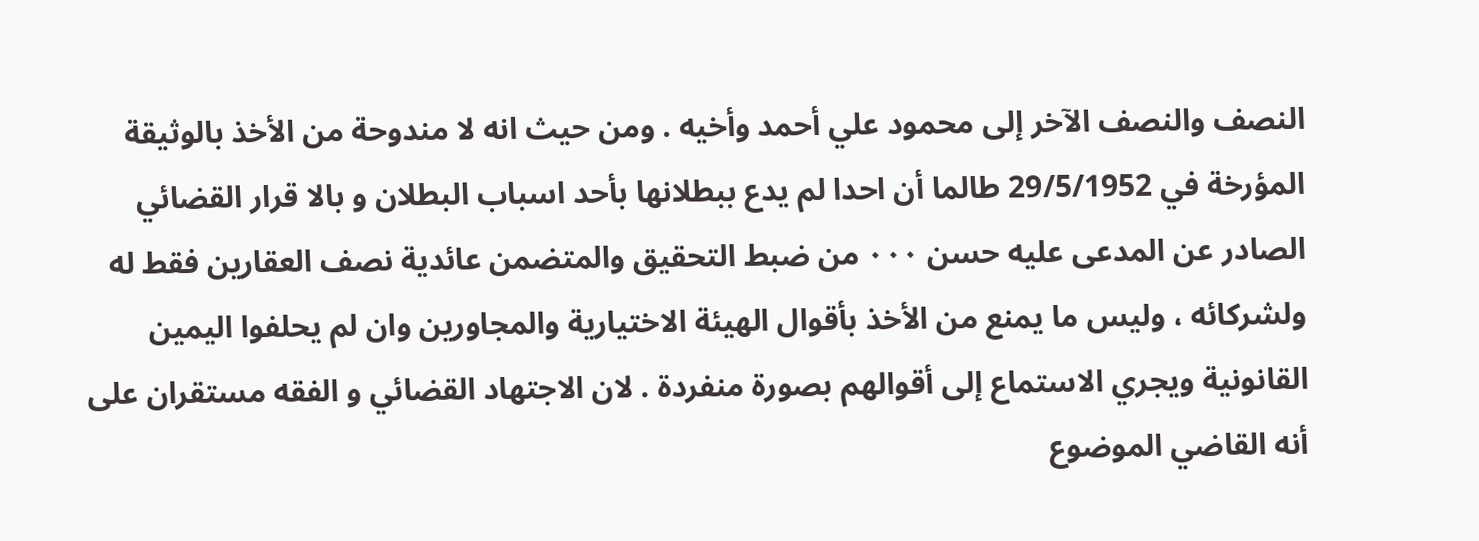النصف والنصف الآخر إلى محمود علي أحمد وأخيه . ومن حيث انه لا مندوحة من الأخذ بالوثيقة المؤرخة في 29/5/1952 طالما أن احدا لم يدع ببطلانها بأحد اسباب البطلان و بالا قرار القضائي الصادر عن المدعى عليه حسن ۰۰۰ من ضبط التحقيق والمتضمن عائدية نصف العقارين فقط له ولشركائه ، وليس ما يمنع من الأخذ بأقوال الهيئة الاختيارية والمجاورين وان لم يحلفوا اليمين القانونية ويجري الاستماع إلى أقوالهم بصورة منفردة . لان الاجتهاد القضائي و الفقه مستقران على أنه القاضي الموضوع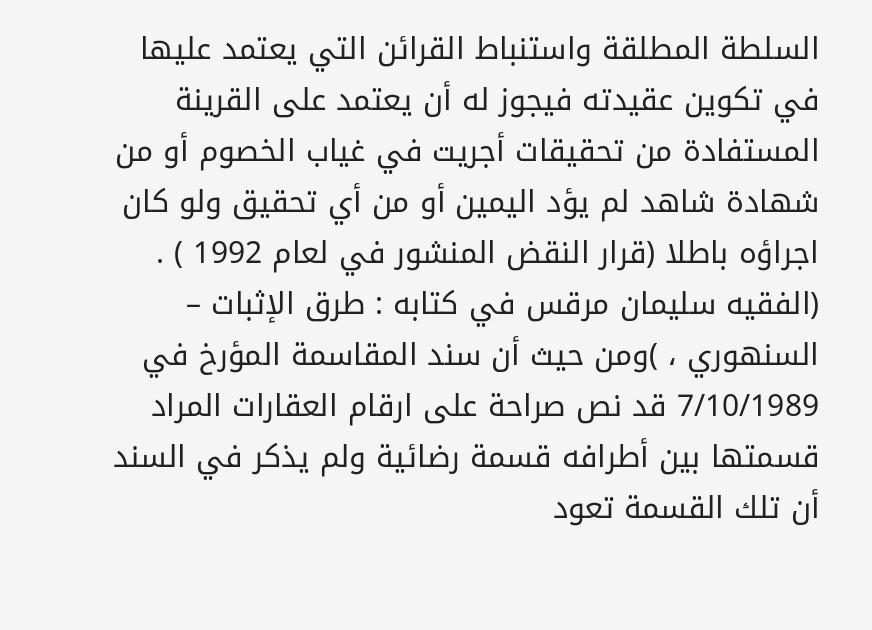السلطة المطلقة واستنباط القرائن التي يعتمد عليها في تكوين عقيدته فيجوز له أن يعتمد على القرينة المستفادة من تحقيقات أجريت في غياب الخصوم أو من شهادة شاهد لم يؤد اليمين أو من أي تحقيق ولو كان اجراؤه باطلا (قرار النقض المنشور في لعام 1992 ) . (الفقيه سليمان مرقس في كتابه : طرق الإثبات – السنهوري ، )ومن حيث أن سند المقاسمة المؤرخ في 7/10/1989 قد نص صراحة على ارقام العقارات المراد قسمتها بين أطرافه قسمة رضائية ولم يذكر في السند أن تلك القسمة تعود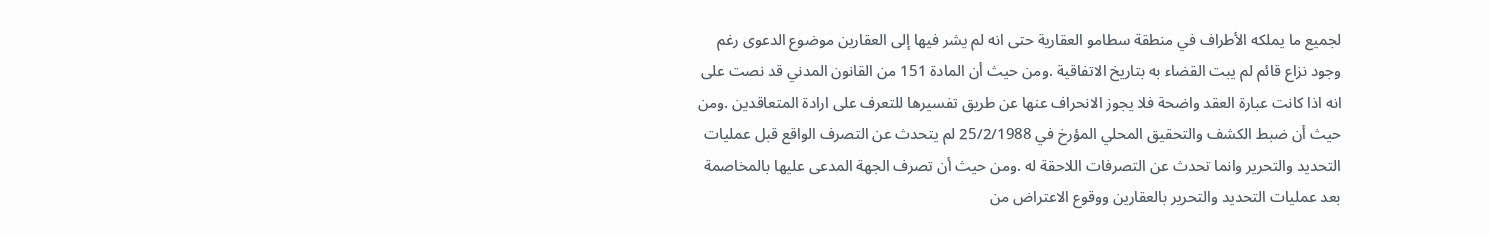لجميع ما يملكه الأطراف في منطقة سطامو العقارية حتى انه لم يشر فيها إلى العقارين موضوع الدعوى رغم وجود نزاع قائم لم يبت القضاء به بتاريخ الاتفاقية .ومن حيث أن المادة 151 من القانون المدني قد نصت على انه اذا كانت عبارة العقد واضحة فلا يجوز الانحراف عنها عن طريق تفسيرها للتعرف على ارادة المتعاقدين .ومن حيث أن ضبط الكشف والتحقيق المحلي المؤرخ في 25/2/1988 لم يتحدث عن التصرف الواقع قبل عمليات التحديد والتحرير وانما تحدث عن التصرفات اللاحقة له .ومن حيث أن تصرف الجهة المدعى عليها بالمخاصمة بعد عمليات التحديد والتحرير بالعقارين ووقوع الاعتراض من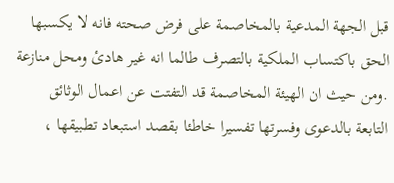قبل الجهة المدعية بالمخاصمة على فرض صحته فانه لا يكسبها الحق باكتساب الملكية بالتصرف طالما انه غير هادئ ومحل منازعة .ومن حيث ان الهيئة المخاصمة قد التفتت عن اعمال الوثائق التابعة بالدعوى وفسرتها تفسيرا خاطئا بقصد استبعاد تطبيقها ،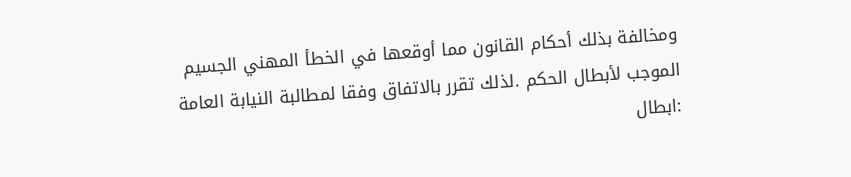ومخالفة بذلك أحكام القانون مما أوقعها في الخطأ المهني الجسيم الموجب لأبطال الحكم .لذلك تقرر بالاتفاق وفقا لمطالبة النيابة العامة :ابطال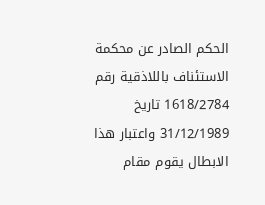الحكم الصادر عن محكمة الاستئناف باللاذقية رقم 1618/2784 تاريخ 31/12/1989 واعتبار هذا الابطال يقوم مقام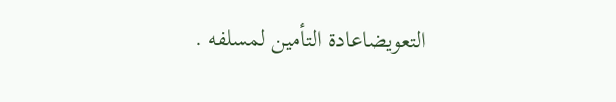التعويضاعادة التأمين لمسلفه .